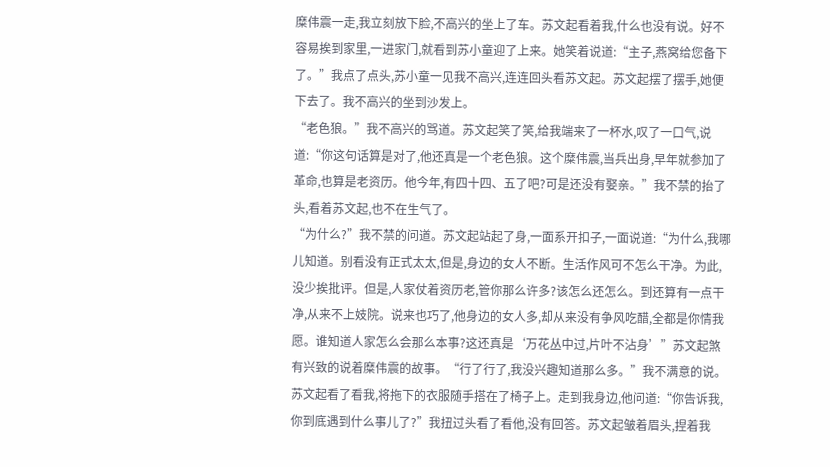糜伟震一走,我立刻放下脸,不高兴的坐上了车。苏文起看着我,什么也没有说。好不容易挨到家里,一进家门,就看到苏小童迎了上来。她笑着说道:“主子,燕窝给您备下了。”我点了点头,苏小童一见我不高兴,连连回头看苏文起。苏文起摆了摆手,她便下去了。我不高兴的坐到沙发上。
“老色狼。”我不高兴的骂道。苏文起笑了笑,给我端来了一杯水,叹了一口气,说道:“你这句话算是对了,他还真是一个老色狼。这个糜伟震,当兵出身,早年就参加了革命,也算是老资历。他今年,有四十四、五了吧?可是还没有娶亲。”我不禁的抬了头,看着苏文起,也不在生气了。
“为什么?”我不禁的问道。苏文起站起了身,一面系开扣子,一面说道:“为什么,我哪儿知道。别看没有正式太太,但是,身边的女人不断。生活作风可不怎么干净。为此,没少挨批评。但是,人家仗着资历老,管你那么许多?该怎么还怎么。到还算有一点干净,从来不上妓院。说来也巧了,他身边的女人多,却从来没有争风吃醋,全都是你情我愿。谁知道人家怎么会那么本事?这还真是‘万花丛中过,片叶不沾身’”苏文起煞有兴致的说着糜伟震的故事。“行了行了,我没兴趣知道那么多。”我不满意的说。
苏文起看了看我,将拖下的衣服随手搭在了椅子上。走到我身边,他问道:“你告诉我,你到底遇到什么事儿了?”我扭过头看了看他,没有回答。苏文起皱着眉头,捏着我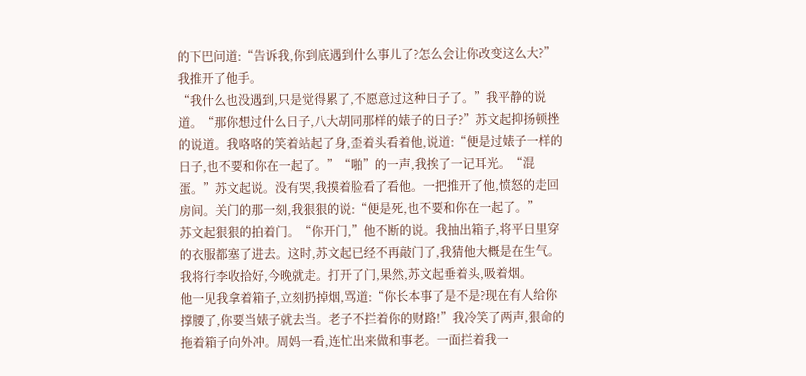的下巴问道:“告诉我,你到底遇到什么事儿了?怎么会让你改变这么大?”我推开了他手。
“我什么也没遇到,只是觉得累了,不愿意过这种日子了。”我平静的说道。“那你想过什么日子,八大胡同那样的婊子的日子?”苏文起抑扬顿挫的说道。我咯咯的笑着站起了身,歪着头看着他,说道:“便是过婊子一样的日子,也不要和你在一起了。”“啪”的一声,我挨了一记耳光。“混蛋。”苏文起说。没有哭,我摸着脸看了看他。一把推开了他,愤怒的走回房间。关门的那一刻,我狠狠的说:“便是死,也不要和你在一起了。”
苏文起狠狠的拍着门。“你开门,”他不断的说。我抽出箱子,将平日里穿的衣服都塞了进去。这时,苏文起已经不再敲门了,我猜他大概是在生气。我将行李收拾好,今晚就走。打开了门,果然,苏文起垂着头,吸着烟。
他一见我拿着箱子,立刻扔掉烟,骂道:“你长本事了是不是?现在有人给你撑腰了,你要当婊子就去当。老子不拦着你的财路!”我冷笑了两声,狠命的拖着箱子向外冲。周妈一看,连忙出来做和事老。一面拦着我一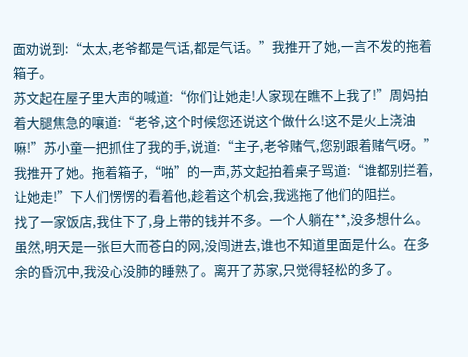面劝说到:“太太,老爷都是气话,都是气话。”我推开了她,一言不发的拖着箱子。
苏文起在屋子里大声的喊道:“你们让她走!人家现在瞧不上我了!”周妈拍着大腿焦急的嚷道:“老爷,这个时候您还说这个做什么!这不是火上浇油嘛!”苏小童一把抓住了我的手,说道:“主子,老爷赌气,您别跟着赌气呀。”我推开了她。拖着箱子,“啪”的一声,苏文起拍着桌子骂道:“谁都别拦着,让她走!”下人们愣愣的看着他,趁着这个机会,我逃拖了他们的阻拦。
找了一家饭店,我住下了,身上带的钱并不多。一个人躺在**,没多想什么。虽然,明天是一张巨大而苍白的网,没闯进去,谁也不知道里面是什么。在多余的昏沉中,我没心没肺的睡熟了。离开了苏家,只觉得轻松的多了。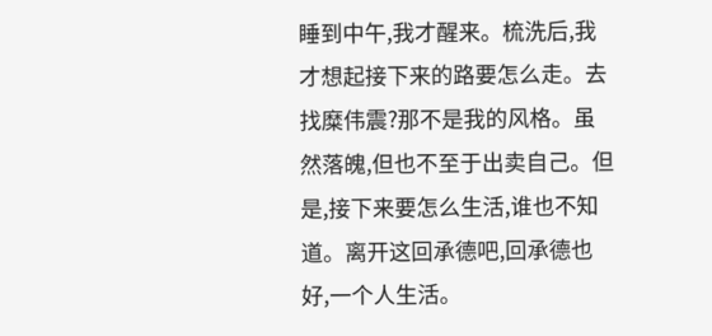睡到中午,我才醒来。梳洗后,我才想起接下来的路要怎么走。去找糜伟震?那不是我的风格。虽然落魄,但也不至于出卖自己。但是,接下来要怎么生活,谁也不知道。离开这回承德吧,回承德也好,一个人生活。